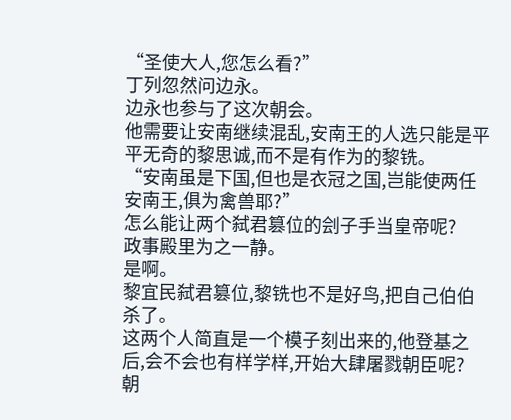“圣使大人,您怎么看?”
丁列忽然问边永。
边永也参与了这次朝会。
他需要让安南继续混乱,安南王的人选只能是平平无奇的黎思诚,而不是有作为的黎铣。
“安南虽是下国,但也是衣冠之国,岂能使两任安南王,俱为禽兽耶?”
怎么能让两个弑君篡位的刽子手当皇帝呢?
政事殿里为之一静。
是啊。
黎宜民弑君篡位,黎铣也不是好鸟,把自己伯伯杀了。
这两个人简直是一个模子刻出来的,他登基之后,会不会也有样学样,开始大肆屠戮朝臣呢?
朝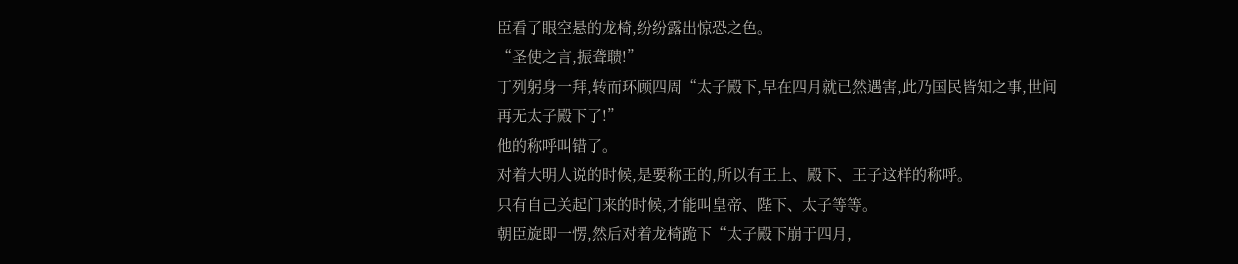臣看了眼空悬的龙椅,纷纷露出惊恐之色。
“圣使之言,振聋聩!”
丁列躬身一拜,转而环顾四周“太子殿下,早在四月就已然遇害,此乃国民皆知之事,世间再无太子殿下了!”
他的称呼叫错了。
对着大明人说的时候,是要称王的,所以有王上、殿下、王子这样的称呼。
只有自己关起门来的时候,才能叫皇帝、陛下、太子等等。
朝臣旋即一愣,然后对着龙椅跪下“太子殿下崩于四月,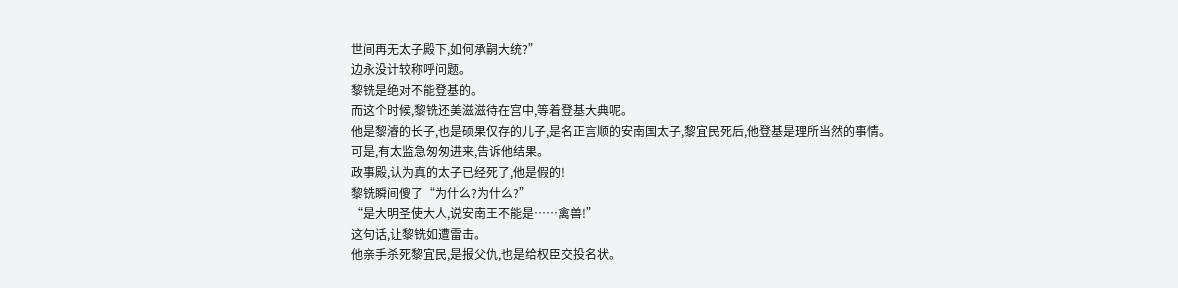世间再无太子殿下,如何承嗣大统?”
边永没计较称呼问题。
黎铣是绝对不能登基的。
而这个时候,黎铣还美滋滋待在宫中,等着登基大典呢。
他是黎濬的长子,也是硕果仅存的儿子,是名正言顺的安南国太子,黎宜民死后,他登基是理所当然的事情。
可是,有太监急匆匆进来,告诉他结果。
政事殿,认为真的太子已经死了,他是假的!
黎铣瞬间傻了“为什么?为什么?”
“是大明圣使大人,说安南王不能是……禽兽!”
这句话,让黎铣如遭雷击。
他亲手杀死黎宜民,是报父仇,也是给权臣交投名状。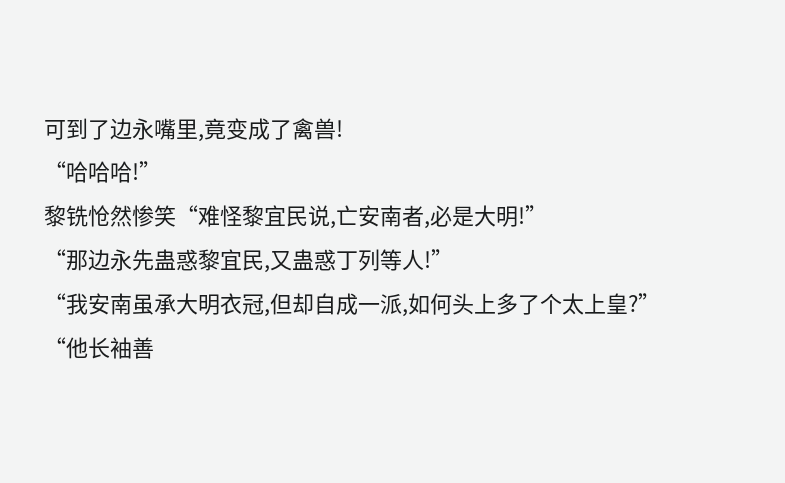可到了边永嘴里,竟变成了禽兽!
“哈哈哈!”
黎铣怆然惨笑“难怪黎宜民说,亡安南者,必是大明!”
“那边永先蛊惑黎宜民,又蛊惑丁列等人!”
“我安南虽承大明衣冠,但却自成一派,如何头上多了个太上皇?”
“他长袖善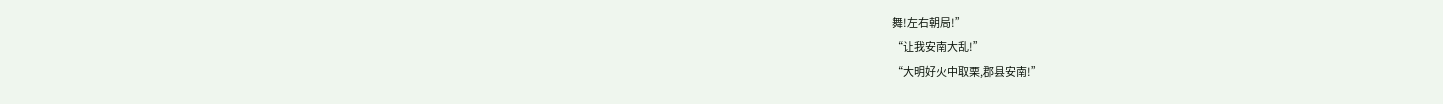舞!左右朝局!”
“让我安南大乱!”
“大明好火中取栗,郡县安南!”